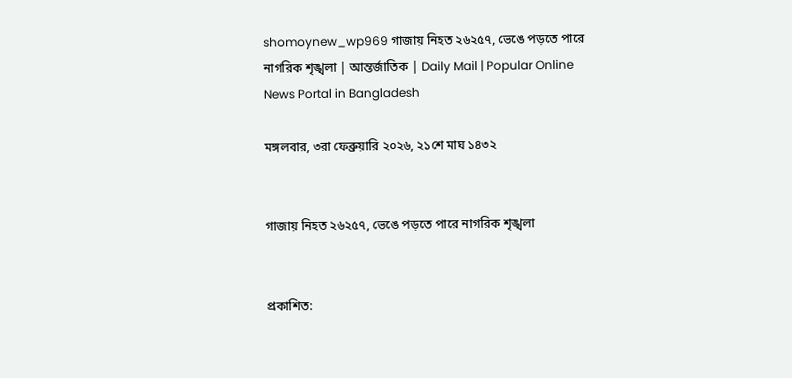shomoynew_wp969 গাজায় নিহত ২৬২৫৭, ভেঙে পড়তে পারে নাগরিক শৃঙ্খলা | আন্তর্জাতিক | Daily Mail | Popular Online News Portal in Bangladesh

মঙ্গলবার, ৩রা ফেব্রুয়ারি ২০২৬, ২১শে মাঘ ১৪৩২


গাজায় নিহত ২৬২৫৭, ভেঙে পড়তে পারে নাগরিক শৃঙ্খলা


প্রকাশিত: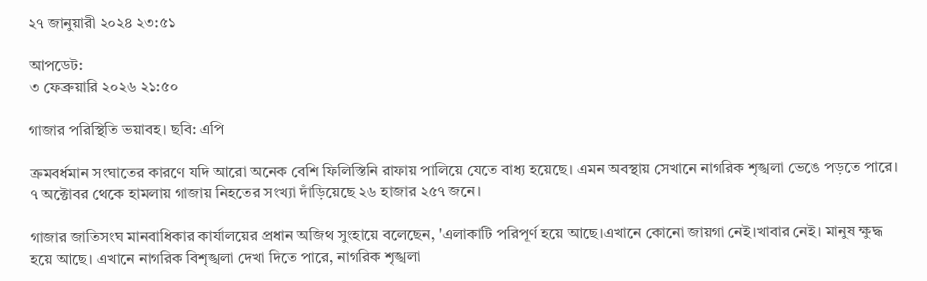২৭ জানুয়ারী ২০২৪ ২৩:৫১

আপডেট:
৩ ফেব্রুয়ারি ২০২৬ ২১:৫০

গাজার পরিস্থিতি ভয়াবহ। ছবি: এপি

ক্রমবর্ধমান সংঘাতের কারণে যদি আরো অনেক বেশি ফিলিস্তিনি রাফায় পালিয়ে যেতে বাধ্য হয়েছে। এমন অবস্থায় সেখানে নাগরিক শৃঙ্খলা ভেঙে পড়তে পারে। ৭ অক্টোবর থেকে হামলায় গাজায় নিহতের সংখ্যা দাঁড়িয়েছে ২৬ হাজার ২৫৭ জনে।

গাজার জাতিসংঘ মানবাধিকার কার্যালয়ের প্রধান অজিথ সুংহায়ে বলেছেন, 'এলাকাটি পরিপূর্ণ হয়ে আছে।এখানে কোনো জায়গা নেই।খাবার নেই। মানুষ ক্ষুদ্ধ হয়ে আছে। এখানে নাগরিক বিশৃঙ্খলা দেখা দিতে পারে, নাগরিক শৃঙ্খলা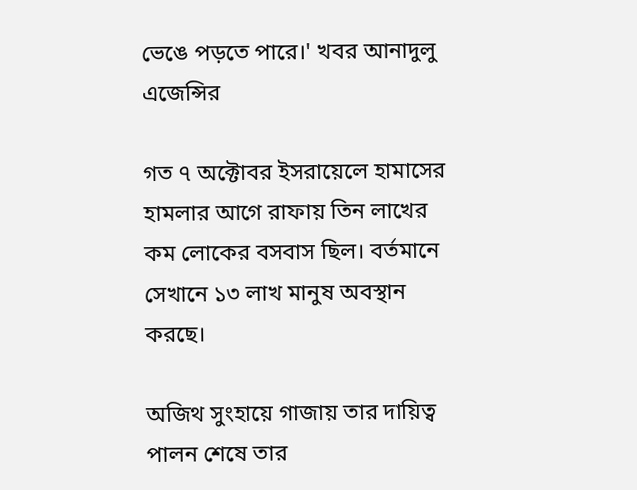ভেঙে পড়তে পারে।' খবর আনাদুলু এজেন্সির

গত ৭ অক্টোবর ইসরায়েলে হামাসের হামলার আগে রাফায় তিন লাখের কম লোকের বসবাস ছিল। বর্তমানে সেখানে ১৩ লাখ মানুষ অবস্থান করছে।

অজিথ সুংহায়ে গাজায় তার দায়িত্ব পালন শেষে তার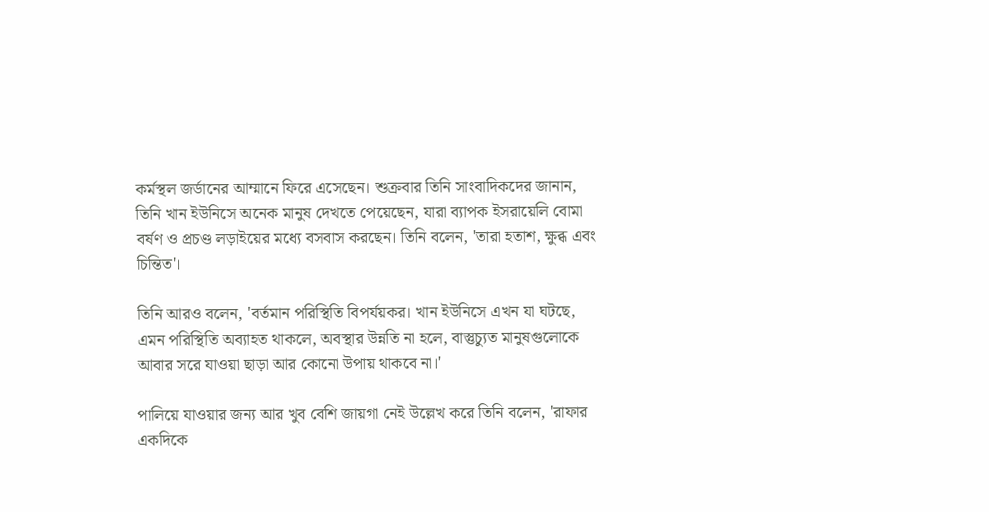কর্মস্থল জর্ডানের আম্মানে ফিরে এসেছেন। শুক্রবার তিনি সাংবাদিকদের জানান, তিনি খান ইউনিসে অনেক মানুষ দেখতে পেয়েছেন, যারা ব্যাপক ইসরায়েলি বোমা বর্ষণ ও প্রচণ্ড লড়াইয়ের মধ্যে বসবাস করছেন। তিনি বলেন, 'তারা হতাশ, ক্ষুব্ধ এবং চিন্তিত'।

তিনি আরও বলেন, 'বর্তমান পরিস্থিতি বিপর্যয়কর। খান ইউনিসে এখন যা ঘটছে, এমন পরিস্থিতি অব্যাহত থাকলে, অবস্থার উন্নতি না হলে, বাস্তুচ্যুত মানুষগুলোকে আবার সরে যাওয়া ছাড়া আর কোনো উপায় থাকবে না।'

পালিয়ে যাওয়ার জন্য আর খুব বেশি জায়গা নেই উল্লেখ করে তিনি বলেন, 'রাফার একদিকে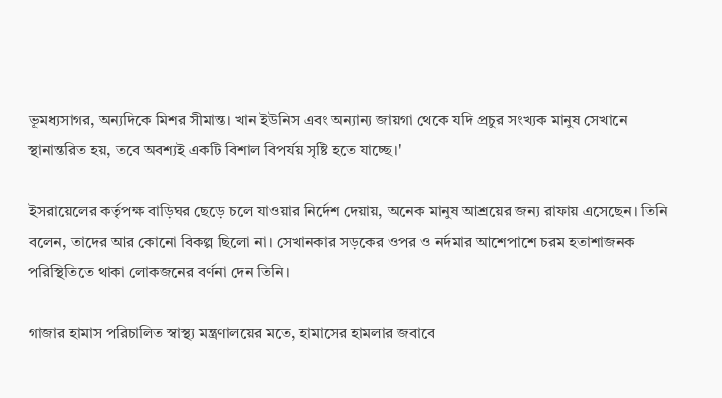ভূমধ্যসাগর, অন্যদিকে মিশর সীমান্ত। খান ইউনিস এবং অন্যান্য জায়গা থেকে যদি প্রচুর সংখ্যক মানুষ সেখানে স্থানান্তরিত হয়, তবে অবশ্যই একটি বিশাল বিপর্যয় সৃষ্টি হতে যাচ্ছে।'

ইসরায়েলের কর্তৃপক্ষ বাড়িঘর ছেড়ে চলে যাওয়ার নির্দেশ দেয়ায়, অনেক মানুষ আশ্রয়ের জন্য রাফায় এসেছেন। তিনি বলেন, তাদের আর কোনো বিকল্প ছিলো না। সেখানকার সড়কের ওপর ও নর্দমার আশেপাশে চরম হতাশাজনক পরিস্থিতিতে থাকা লোকজনের বর্ণনা দেন তিনি।

গাজার হামাস পরিচালিত স্বাস্থ্য মন্ত্রণালয়ের মতে, হামাসের হামলার জবাবে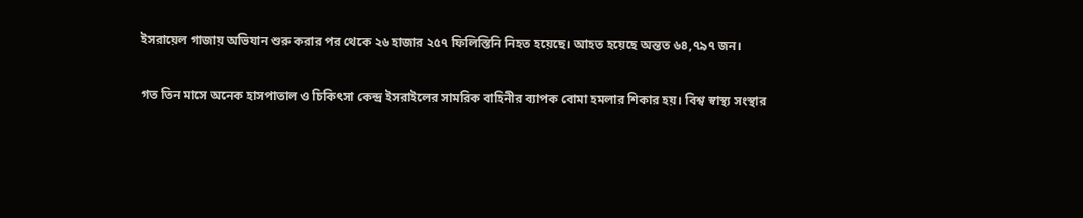ইসরায়েল গাজায় অভিযান শুরু করার পর থেকে ২৬ হাজার ২৫৭ ফিলিস্তিনি নিহত হয়েছে। আহত হয়েছে অন্তত ৬৪,৭৯৭ জন।

গত তিন মাসে অনেক হাসপাতাল ও চিকিৎসা কেন্দ্র ইসরাইলের সামরিক বাহিনীর ব্যাপক বোমা হমলার শিকার হয়। বিশ্ব স্বাস্থ্য সংস্থার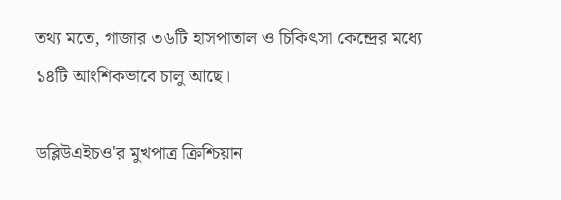তথ্য মতে, গাজার ৩৬টি হাসপাতাল ও চিকিৎসা কেন্দ্রের মধ্যে ১৪টি আংশিকভাবে চালু আছে।

ডব্লিউএইচও'র মুখপাত্র ক্রিশ্চিয়ান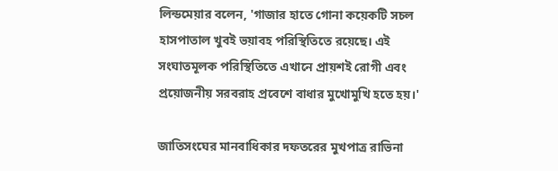লিন্ডমেয়ার বলেন, 'গাজার হাতে গোনা কয়েকটি সচল হাসপাতাল খুবই ভয়াবহ পরিস্থিতিতে রয়েছে। এই সংঘাতমূলক পরিস্থিতিতে এখানে প্রায়শই রোগী এবং প্রয়োজনীয় সরবরাহ প্রবেশে বাধার মুখোমুখি হতে হয়।'

জাতিসংঘের মানবাধিকার দফতরের মুখপাত্র রাভিনা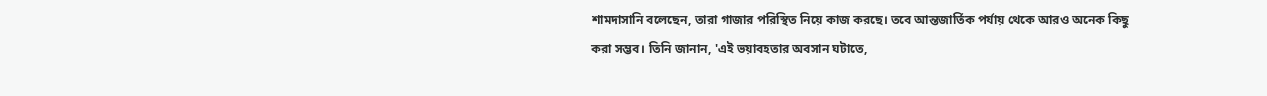শামদাসানি বলেছেন, তারা গাজার পরিস্থিত নিয়ে কাজ করছে। তবে আন্তজার্তিক পর্যায় থেকে আরও অনেক কিছু করা সম্ভব। তিনি জানান, 'এই ভয়াবহতার অবসান ঘটাতে,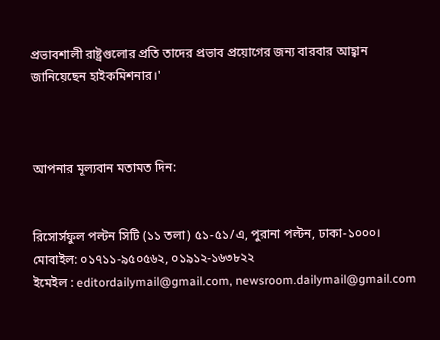প্রভাবশালী রাষ্ট্রগুলোর প্রতি তাদের প্রভাব প্রয়োগের জন্য বারবার আহ্বান জানিয়েছেন হাইকমিশনার।'



আপনার মূল্যবান মতামত দিন:


রিসোর্সফুল পল্টন সিটি (১১ তলা) ৫১-৫১/এ, পুরানা পল্টন, ঢাকা-১০০০।
মোবাইল: ০১৭১১-৯৫০৫৬২, ০১৯১২-১৬৩৮২২
ইমেইল : editordailymail@gmail.com, newsroom.dailymail@gmail.com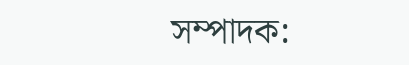সম্পাদক: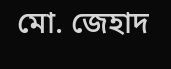মো. জেহাদ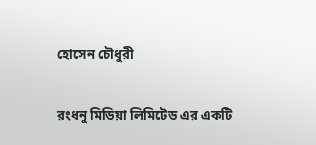হোসেন চৌধুরী

রংধনু মিডিয়া লিমিটেড এর একটি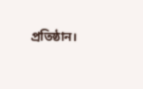প্রতিষ্ঠান।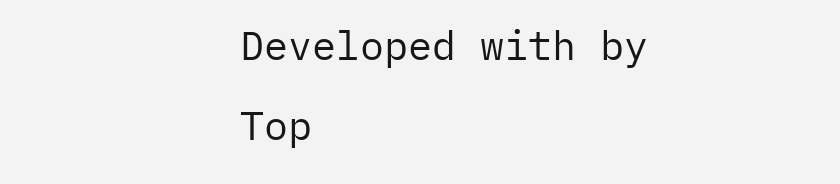Developed with by
Top